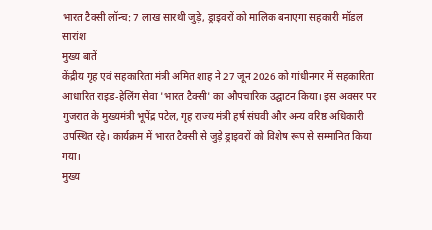भारत टैक्सी लॉन्च: 7 लाख सारथी जुड़े, ड्राइवरों को मालिक बनाएगा सहकारी मॉडल
सारांश
मुख्य बातें
केंद्रीय गृह एवं सहकारिता मंत्री अमित शाह ने 27 जून 2026 को गांधीनगर में सहकारिता आधारित राइड-हेलिंग सेवा 'भारत टैक्सी' का औपचारिक उद्घाटन किया। इस अवसर पर गुजरात के मुख्यमंत्री भूपेंद्र पटेल, गृह राज्य मंत्री हर्ष संघवी और अन्य वरिष्ठ अधिकारी उपस्थित रहे। कार्यक्रम में भारत टैक्सी से जुड़े ड्राइवरों को विशेष रूप से सम्मानित किया गया।
मुख्य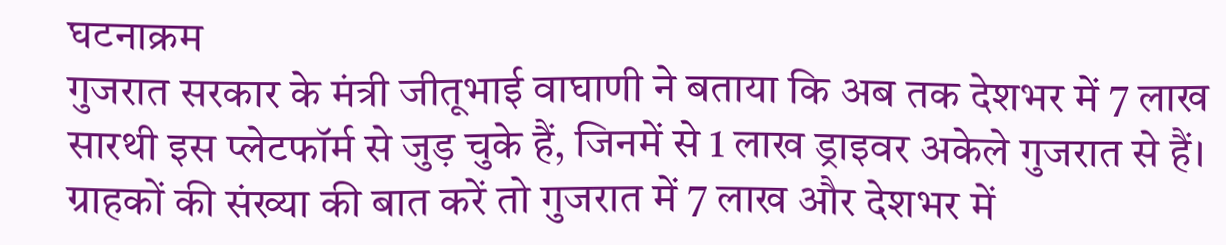घटनाक्रम
गुजरात सरकार के मंत्री जीतूभाई वाघाणी ने बताया कि अब तक देशभर में 7 लाख सारथी इस प्लेटफॉर्म से जुड़ चुके हैं, जिनमें से 1 लाख ड्राइवर अकेले गुजरात से हैं। ग्राहकों की संख्या की बात करें तो गुजरात में 7 लाख और देशभर में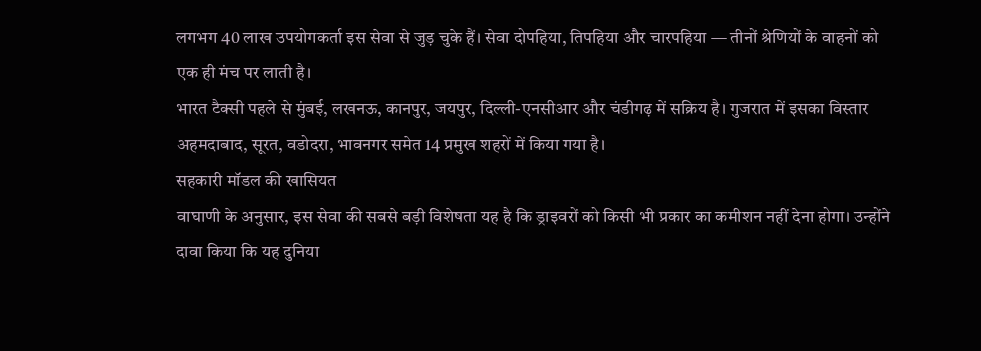लगभग 40 लाख उपयोगकर्ता इस सेवा से जुड़ चुके हैं। सेवा दोपहिया, तिपहिया और चारपहिया — तीनों श्रेणियों के वाहनों को एक ही मंच पर लाती है।
भारत टैक्सी पहले से मुंबई, लखनऊ, कानपुर, जयपुर, दिल्ली-एनसीआर और चंडीगढ़ में सक्रिय है। गुजरात में इसका विस्तार अहमदाबाद, सूरत, वडोदरा, भावनगर समेत 14 प्रमुख शहरों में किया गया है।
सहकारी मॉडल की खासियत
वाघाणी के अनुसार, इस सेवा की सबसे बड़ी विशेषता यह है कि ड्राइवरों को किसी भी प्रकार का कमीशन नहीं देना होगा। उन्होंने दावा किया कि यह दुनिया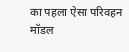का पहला ऐसा परिवहन मॉडल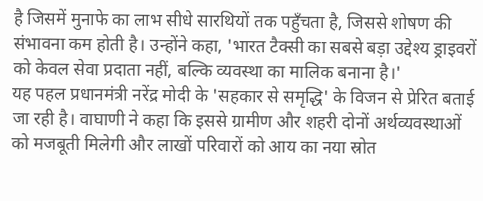है जिसमें मुनाफे का लाभ सीधे सारथियों तक पहुँचता है, जिससे शोषण की संभावना कम होती है। उन्होंने कहा, 'भारत टैक्सी का सबसे बड़ा उद्देश्य ड्राइवरों को केवल सेवा प्रदाता नहीं, बल्कि व्यवस्था का मालिक बनाना है।'
यह पहल प्रधानमंत्री नरेंद्र मोदी के 'सहकार से समृद्धि' के विजन से प्रेरित बताई जा रही है। वाघाणी ने कहा कि इससे ग्रामीण और शहरी दोनों अर्थव्यवस्थाओं को मजबूती मिलेगी और लाखों परिवारों को आय का नया स्रोत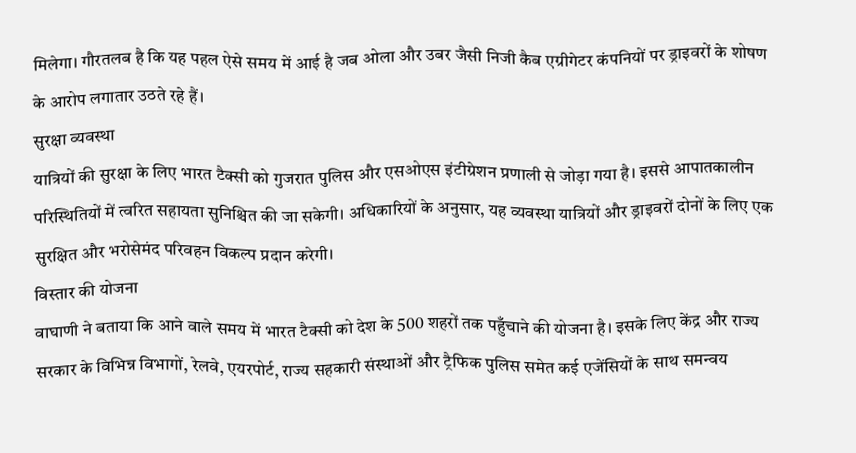मिलेगा। गौरतलब है कि यह पहल ऐसे समय में आई है जब ओला और उबर जैसी निजी कैब एग्रीगेटर कंपनियों पर ड्राइवरों के शोषण के आरोप लगातार उठते रहे हैं।
सुरक्षा व्यवस्था
यात्रियों की सुरक्षा के लिए भारत टैक्सी को गुजरात पुलिस और एसओएस इंटीग्रेशन प्रणाली से जोड़ा गया है। इससे आपातकालीन परिस्थितियों में त्वरित सहायता सुनिश्चित की जा सकेगी। अधिकारियों के अनुसार, यह व्यवस्था यात्रियों और ड्राइवरों दोनों के लिए एक सुरक्षित और भरोसेमंद परिवहन विकल्प प्रदान करेगी।
विस्तार की योजना
वाघाणी ने बताया कि आने वाले समय में भारत टैक्सी को देश के 500 शहरों तक पहुँचाने की योजना है। इसके लिए केंद्र और राज्य सरकार के विभिन्न विभागों, रेलवे, एयरपोर्ट, राज्य सहकारी संस्थाओं और ट्रैफिक पुलिस समेत कई एजेंसियों के साथ समन्वय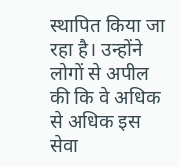स्थापित किया जा रहा है। उन्होंने लोगों से अपील की कि वे अधिक से अधिक इस सेवा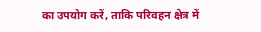का उपयोग करें, ताकि परिवहन क्षेत्र में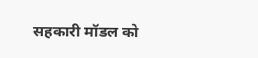सहकारी मॉडल को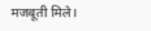मजबूती मिले।